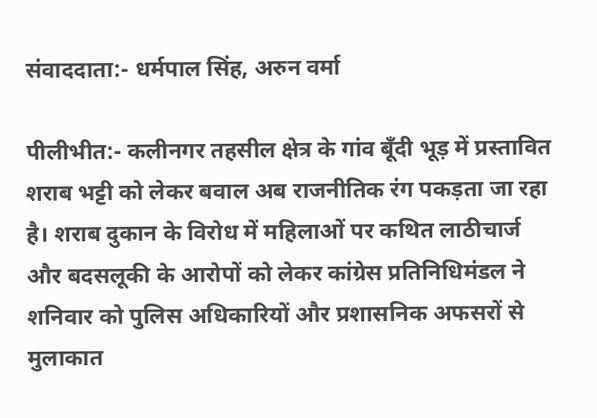संवाददाता:- धर्मपाल सिंह, अरुन वर्मा

पीलीभीत:- कलीनगर तहसील क्षेत्र के गांव बूँदी भूड़ में प्रस्तावित शराब भट्टी को लेकर बवाल अब राजनीतिक रंग पकड़ता जा रहा है। शराब दुकान के विरोध में महिलाओं पर कथित लाठीचार्ज और बदसलूकी के आरोपों को लेकर कांग्रेस प्रतिनिधिमंडल ने शनिवार को पुलिस अधिकारियों और प्रशासनिक अफसरों से मुलाकात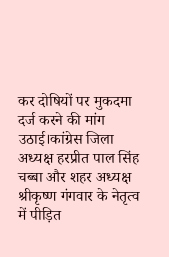कर दोषियों पर मुकदमा दर्ज करने की मांग उठाई।कांग्रेस जिला अध्यक्ष हरप्रीत पाल सिंह चब्बा और शहर अध्यक्ष श्रीकृष्ण गंगवार के नेतृत्व में पीड़ित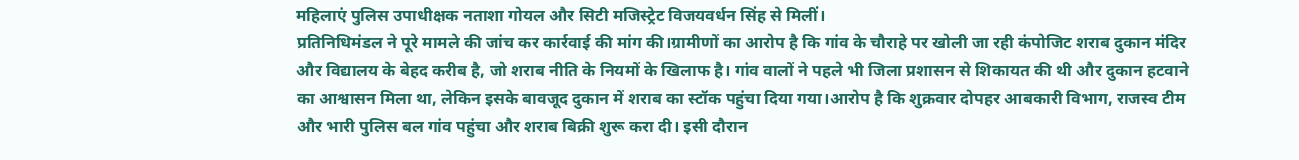महिलाएं पुलिस उपाधीक्षक नताशा गोयल और सिटी मजिस्ट्रेट विजयवर्धन सिंह से मिलीं।
प्रतिनिधिमंडल ने पूरे मामले की जांच कर कार्रवाई की मांग की।ग्रामीणों का आरोप है कि गांव के चौराहे पर खोली जा रही कंपोजिट शराब दुकान मंदिर और विद्यालय के बेहद करीब है, जो शराब नीति के नियमों के खिलाफ है। गांव वालों ने पहले भी जिला प्रशासन से शिकायत की थी और दुकान हटवाने का आश्वासन मिला था, लेकिन इसके बावजूद दुकान में शराब का स्टॉक पहुंचा दिया गया।आरोप है कि शुक्रवार दोपहर आबकारी विभाग, राजस्व टीम और भारी पुलिस बल गांव पहुंचा और शराब बिक्री शुरू करा दी। इसी दौरान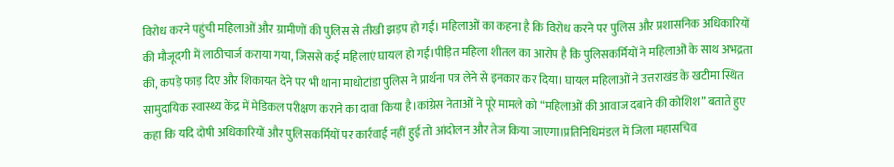विरोध करने पहुंची महिलाओं और ग्रामीणों की पुलिस से तीखी झड़प हो गई। महिलाओं का कहना है कि विरोध करने पर पुलिस और प्रशासनिक अधिकारियों की मौजूदगी में लाठीचार्ज कराया गया, जिससे कई महिलाएं घायल हो गईं।पीड़ित महिला शीतल का आरोप है कि पुलिसकर्मियों ने महिलाओं के साथ अभद्रता की, कपड़े फाड़ दिए और शिकायत देने पर भी थाना माधोटांडा पुलिस ने प्रार्थना पत्र लेने से इनकार कर दिया। घायल महिलाओं ने उत्तराखंड के खटीमा स्थित सामुदायिक स्वास्थ्य केंद्र में मेडिकल परीक्षण कराने का दावा किया है।कांग्रेस नेताओं ने पूरे मामले को “महिलाओं की आवाज दबाने की कोशिश” बताते हुए कहा कि यदि दोषी अधिकारियों और पुलिसकर्मियों पर कार्रवाई नहीं हुई तो आंदोलन और तेज किया जाएगा।प्रतिनिधिमंडल में जिला महासचिव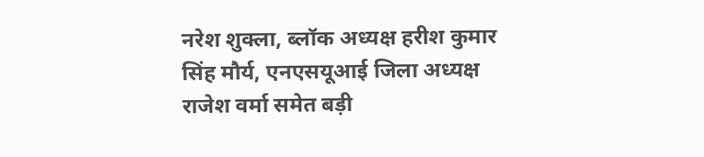नरेश शुक्ला, ब्लॉक अध्यक्ष हरीश कुमार सिंह मौर्य, एनएसयूआई जिला अध्यक्ष राजेश वर्मा समेत बड़ी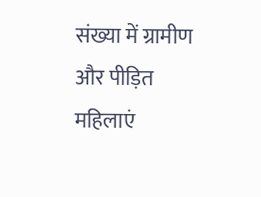संख्या में ग्रामीण और पीड़ित महिलाएं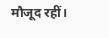मौजूद रहीं।